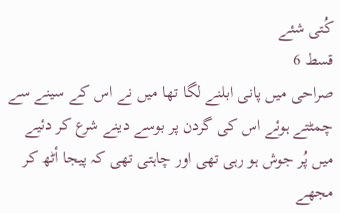کُتی شئے
قسط 6
صراحی میں پانی ابلنے لگا تھا میں نے اس کے سینے سے چمٹتے ہوئے اس کی گردن پر بوسے دینے شرع کر دئیے میں پُر جوش ہو رہی تھی اور چاہتی تھی کہ پیجا أٹھ کر مجھے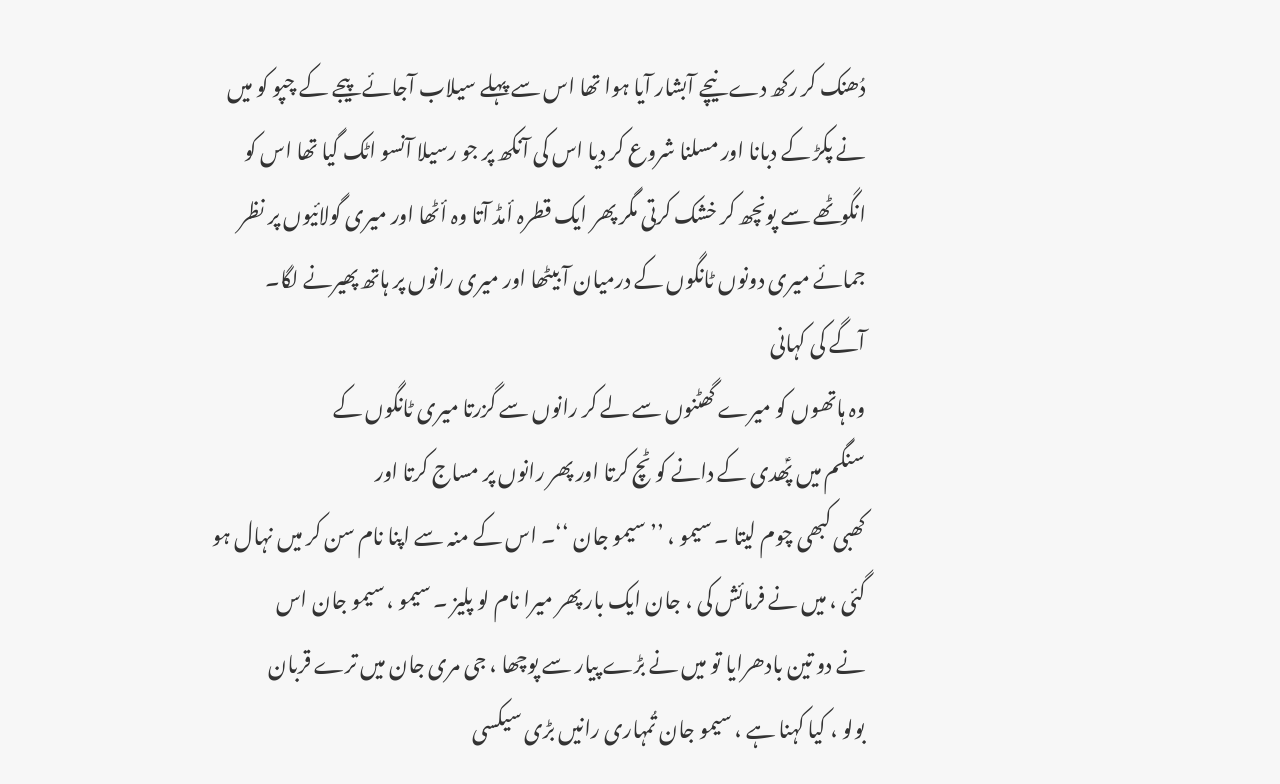دُھنک کر رکھ دے نیچے آبشار آیا ہوا تھا اس سے پہلے سیلاب آجائے پیجے کے چپو کو میں نے پکڑ کے دبانا اور مسلنا شروع کر دیا اس کی آنکھ پر جو رسیلا آنسو اٹک گیا تھا اس کو انگوٹھے سے پونچھ کر خشک کرتی مگر پھر ایک قطرہ أمڈ آتا وہ أٹھا اور میری گولائیوں پر نظر جمائے میری دونوں ٹانگوں کے درمیان آ بیٹھا اور میری رانوں پر ہاتھ پھیرنے لگا۔
آگے کی کہانی
وہ ہاتھوں کو میرے گھٹنوں سے لے کر رانوں سے گزرتا میری ٹانگوں کے
سنگم میں پؑھدی کے دانے کو ٹچ کرتا اور پھر رانوں پر مساج کرتا اور
کھبی کبھی چوم لیتا ۔ سیمو ، ’’سیمو جان ‘‘۔ اس کے منہ سے اپنا نام سن کر میں نہال ہو
گئی ، میں نے فرمائش کی ، جان ایک بار پھر میرا نام لو پلیز ۔ سیمو ، سیمو جان اس
نے دو تین بادھرایا تو میں نے بڑے پیار سے پوچھا ، جی مری جان میں ترے قربان
بولو ، کیا کہنا ہے ، سیمو جان تُمہاری رانیں بڑی سیکسی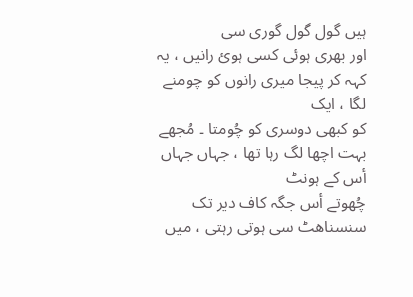ہیں گول گول گوری سی
اور بھری ہوئی کسی ہوئ رانیں ، یہ کہہ کر پیجا میری رانوں کو چومنے لگا ، ایک
کو کبھی دوسری کو چُومتا ۔ مُجھے بہت اچھا لگ رہا تھا ، جہاں جہاں أس کے ہونٹ
چُھوتے أس جگہ کاف دیر تک سنسناھٹ سی ہوتی رہتی ، میں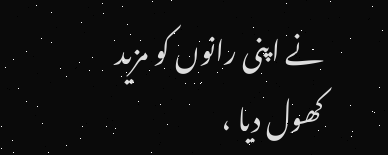نے اپنی رانوں کو مزید
کھول دیا ،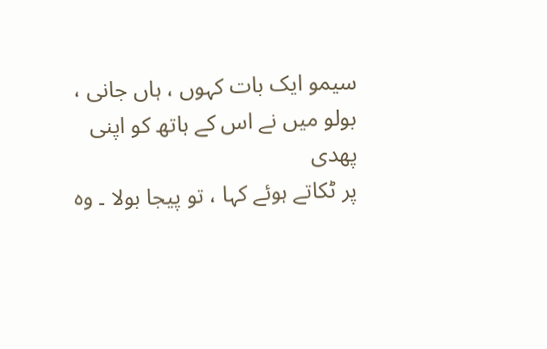سیمو ایک بات کہوں ، ہاں جانی ، بولو میں نے اس کے ہاتھ کو اپنی پھدی
پر ٹکاتے ہوئے کہا ، تو پیجا بولا ۔ وہ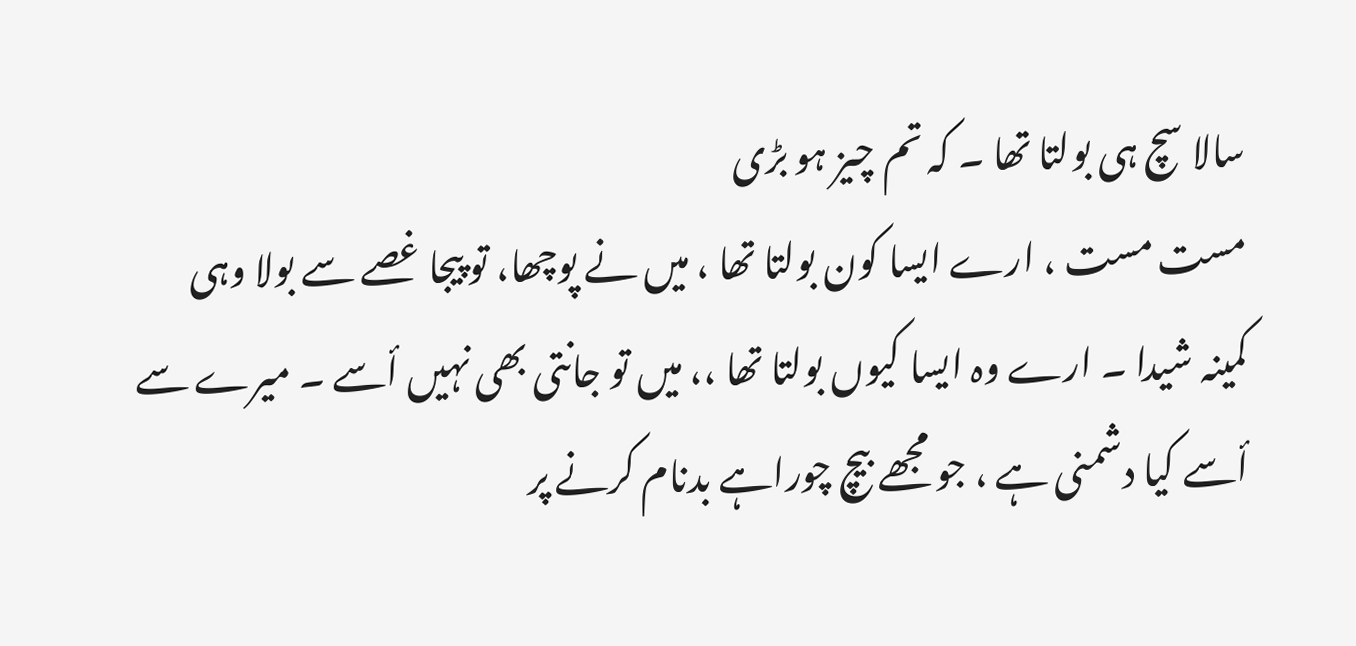سالا سچ ہی بولتا تھا ۔ کہ تم چیز ہو بڑی
مست مست ، ارے ایسا کون بولتا تھا ، میں نے پوچھا، تو پیجا غصے سے بولا وہی
کمینہ شیدا ۔ ارے وہ ایسا کیوں بولتا تھا ،، میں تو جانتی بھی نہیں أسے ۔ میرے سے
أسے کیا دشمنی ہے ، جو مجھے بیچ چوراہے بدنام کرنے پر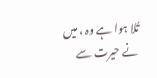تُلا ہوا ہے وہ ، میں
نے حیرت سے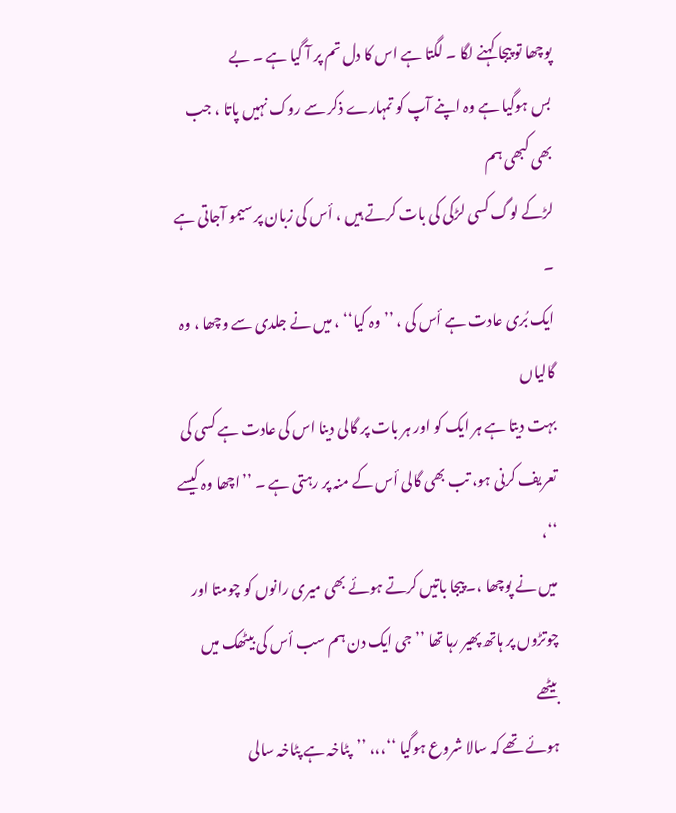پوچھا تو پیجا کہنے لگا ۔ لگتا ہے اس کا دل تم پر آ گیا ہے ۔ بے
بس ہوگیا ہے وہ اپنے آپ کو تمہارے ذکر سے روک نہیں پاتا ، جب بھی کبھی ہم
لڑکے لوگ کسی لڑکی کی بات کرتے ہیں ، أس کی زبان پر سیمو آجاتی ہے ۔
ایک بُری عادت ہے أس کی ، ’’وہ کیا‘‘ ، میں نے جلدی سے وچھا ، وہ گالیاں
بہت دیتا ہے ہر ایک کو اور ہر بات پر گالی دینا اس کی عادت ہے کسی کی
تعریف کرنی ہو، تب بھی گالی أس کے منہ پر رہتی ہے ۔ ’’اچھا وہ کیسے ‘‘،
میں نے پوچھا ،۔ پیجا باتیں کرتے ہوئے بھی میری رانوں کو چومتا اور
چوتڑوں پر ہاتھ پھیر رہا تھا ’’ جی ایک دن ہم سب أس کی بیٹھک میں بیٹھے
ہوئے تھے کہ سالا شروع ہوگیا ‘‘،،، ’’پٹاخہ ہے پٹاخہ سالی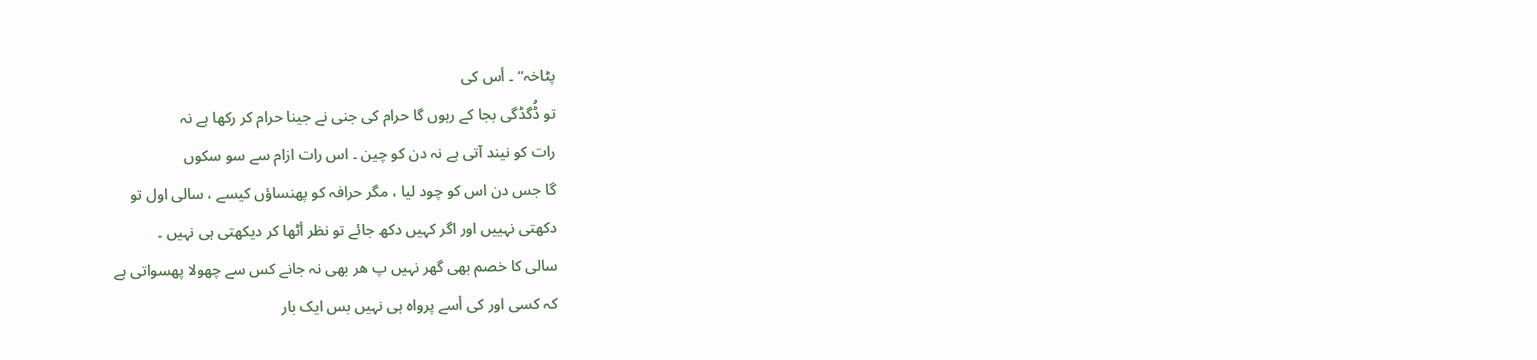پٹاخہ‘‘ ۔ أس کی
تو ڈُگڈگی بجا کے رہوں گا حرام کی جنی نے جینا حرام کر رکھا ہے نہ
رات کو نیند آتی ہے نہ دن کو چین ۔ اس رات ازام سے سو سکوں
گا جس دن اس کو چود لیا ، مگر حرافہ کو پھنساؤں کیسے ، سالی اول تو
دکھتی نہییں اور اگر کہیں دکھ جائے تو نظر أٹھا کر دیکھتی ہی نہیں ۔
سالی کا خصم بھی گھر نہیں پ ھر بھی نہ جانے کس سے چھولا پھسواتی ہے
کہ کسی اور کی أسے پرواہ ہی نہیں بس ایک بار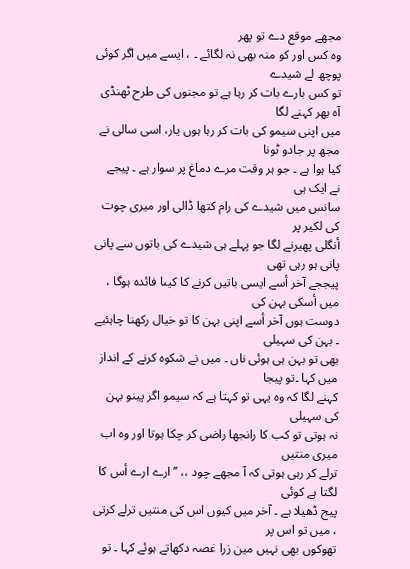مجھے موقع دے تو پھر
وہ کس اور کو منہ بھی نہ لگائے ۔ ، ایسے میں اگر کوئی پوچھ لے شیدے
تو کس بارے بات کر رہا ہے تو مجنوں کی طرح ٹھنڈی آہ بھر کہنے لگا
میں اپنی سیمو کی بات کر رہا ہوں یار، اسی سالی نے مجھ پر جادو ٹونا
کیا ہوا ہے ۔ جو ہر وقت مرے دماغ پر سوار ہے ۔ پیجے نے ایک ہی
سانس میں شیدے کی رام کتھا ڈالی اور میری چوت کی لکیر پر
أنگلی پھیرنے لگا جو پہلے ہی شیدے کی باتوں سے پانی پانی ہو رہی تھی
پیججے آخر أسے ایسی باتیں کرنے کا کیںا فائدہ ہوگا ، میں أسکی بہن کی
دوست ہوں آخر أسے اپنی بہن کا تو خیال رکھنا چاہئیے ۔ بہن کی سہیلی
بھی تو بہن ہی ہوئی ناں ۔ میں نے شکوہ کرنے کے انداز میں کہا ۔تو پیجا
کہنے لگا کہ وہ یہی تو کہتا ہے کہ سیمو اگر پینو بہن کی سہیلی
نہ ہوتی تو کب کا رانجھا راضی کر چکا ہوتا اور وہ اب میری منتیں
ترلے کر رہی ہوتی کہ آ مجھے چود ،، ’’ارے ارے أس کا لگتا ہے کوئی
پیج ڈھیلا ہے ۔ آخر میں کیوں اس کی منتیں ترلے کرتی ، میں تو اس پر
تھوکوں بھی نہیں مین زرا غصہ دکھاتے ہوئے کہا ۔ تو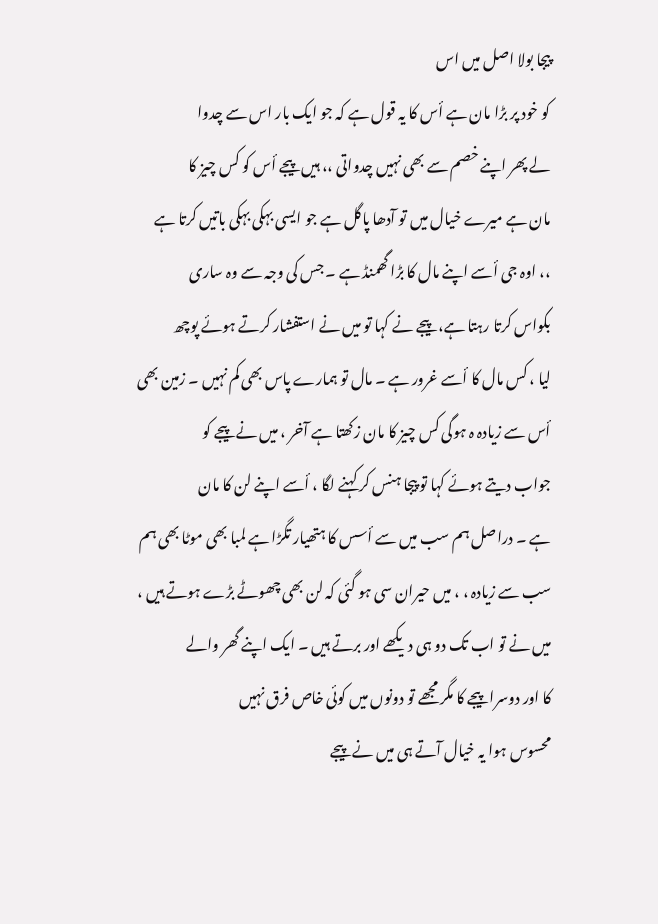پیجا بولا اصل میں اس
کو خود پر بڑا مان ہے أس کا یہ قول ہے کہ جو ایک بار اس سے چدوا
لے پھر اپنے خصم سے بھی نہیں چدواتی ،، ہیں پیجے أس کو کس چیز کا
مان ہے میرے خیال میں تو آدھا پاگل ہے جو ایسی بہکی بہکی باتیں کرتا ہے
،، اوہ جی أسے اپنے مال کا بڑا گھمنڈ ہے ۔ جس کی وجہ سے وہ ساری
بکواس کرتا رہتا ہے، پیجے نے کہا تو میں نے استفشار کرتے ہوئے پوچھ
لیا ، کس مال کا أسے غرور ہے ۔ مال تو ہمارے پاس بھی کم نہیں ۔ زمین بھی
أس سے زیادہ ہ ہوگی کس چیز کا مان زکھتا ہے آخر ، میں نے پیجے کو
جواب دیتے ہوئے کہا تو پیجا ہنس کر کہنے لگا ، أسے اپنے لن کا مان
ہے ۔ دراصل ہم سب میں سے أسس کا ہتھیار تگڑا ہے لمبا بھی موٹا بھی ہم
سب سے زیادہ ، ، میں حیران سی ہو گئی کہ لن بھی چھوٹے بڑے ہوتے ہیں ،
میں نے تو اب تک دو ہی دیکھے اور برتے ہیں ۔ ایک اپنے گھر والے
کا اور دوسرا پیجے کا مگر مجھے تو دونوں میں کوئی خاص فرق نہیں
محسوس ہوا یہ خیال آتے ہی میں نے پیجے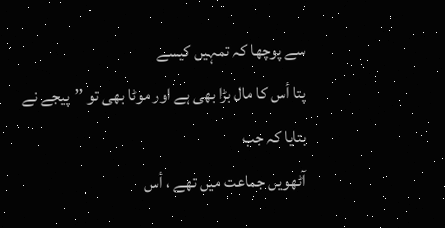سے پوچھا کہ تمہیں کیسے
پتا أس کا مال بڑا بھی ہے اور موٹا بھی تو ’’پیجے نے بتایا کہ جب
آٹھویں جماعت میں تھے ، أس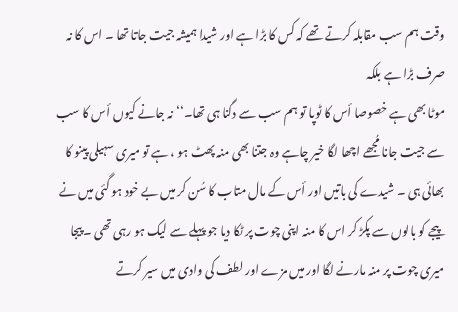وقت ہم سب مقابلہ کرتے تھے کہ کس کا بڑا ہے اور شیدا ہمیشہ جیت جاتا تھا ۔ اس کا نہ صرف بڑا ہے بلکہ
موٹا بھی ہے خصوصا أس کا ٹوپا تو ہم سب سے دگنا ہی تھا۔‘‘ نہ جانے کیوں أس کا سب سے جیت جانا مُجھے اچھا لگا خیر چاہے وہ جتنا بھی منہ پھٹ ہو ، ہے تو میری سہیلی پینو کا بھائی ہی ۔ شیدے کی باتیں اور أس کے مال متاب کا سُن کر میں بے خود ہو گئی میں نے پیجے کو بالوں سے پکڑ کر اس کا منہ اپنی چوت پر ٹکا دیا جو پہلے سے لیک ہو رہی تھی ۔ پیجا میری چوت پر منہ مارنے لگا اور میں مزے اور لطف کی وادی میں سیر کرتے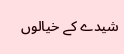شیدے کے خیالوں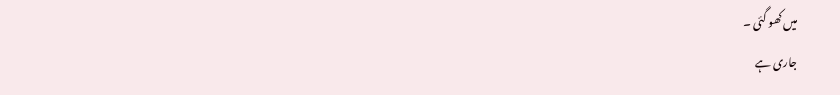میں کھو گئی ۔
جاری ہے